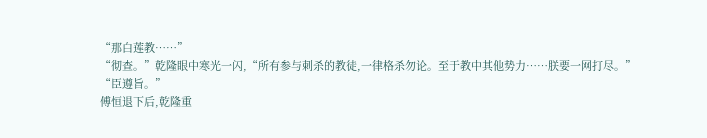“那白莲教……”
“彻查。”乾隆眼中寒光一闪,“所有参与刺杀的教徒,一律格杀勿论。至于教中其他势力……朕要一网打尽。”
“臣遵旨。”
傅恒退下后,乾隆重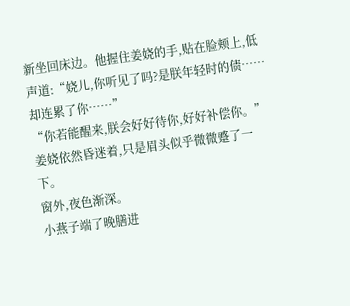新坐回床边。他握住姜娆的手,贴在脸颊上,低声道:“娆儿,你听见了吗?是朕年轻时的债……却连累了你……”
“你若能醒来,朕会好好待你,好好补偿你。”
姜娆依然昏迷着,只是眉头似乎微微蹙了一下。
窗外,夜色渐深。
小燕子端了晚膳进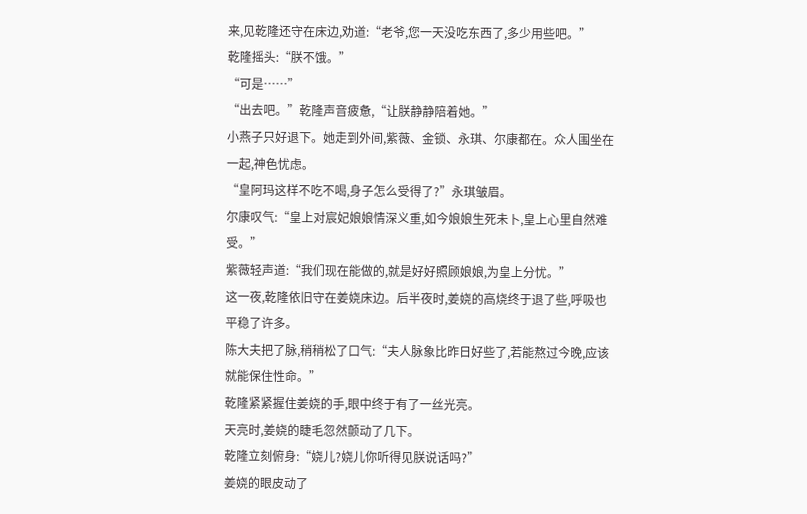来,见乾隆还守在床边,劝道:“老爷,您一天没吃东西了,多少用些吧。”
乾隆摇头:“朕不饿。”
“可是……”
“出去吧。”乾隆声音疲惫,“让朕静静陪着她。”
小燕子只好退下。她走到外间,紫薇、金锁、永琪、尔康都在。众人围坐在一起,神色忧虑。
“皇阿玛这样不吃不喝,身子怎么受得了?”永琪皱眉。
尔康叹气:“皇上对宸妃娘娘情深义重,如今娘娘生死未卜,皇上心里自然难受。”
紫薇轻声道:“我们现在能做的,就是好好照顾娘娘,为皇上分忧。”
这一夜,乾隆依旧守在姜娆床边。后半夜时,姜娆的高烧终于退了些,呼吸也平稳了许多。
陈大夫把了脉,稍稍松了口气:“夫人脉象比昨日好些了,若能熬过今晚,应该就能保住性命。”
乾隆紧紧握住姜娆的手,眼中终于有了一丝光亮。
天亮时,姜娆的睫毛忽然颤动了几下。
乾隆立刻俯身:“娆儿?娆儿你听得见朕说话吗?”
姜娆的眼皮动了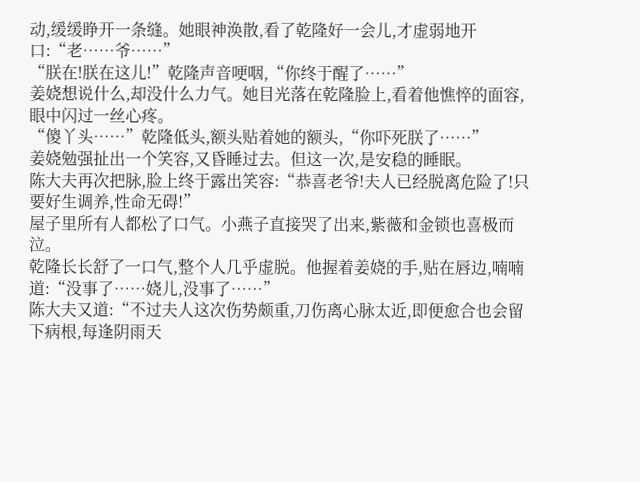动,缓缓睁开一条缝。她眼神涣散,看了乾隆好一会儿,才虚弱地开口:“老……爷……”
“朕在!朕在这儿!”乾隆声音哽咽,“你终于醒了……”
姜娆想说什么,却没什么力气。她目光落在乾隆脸上,看着他憔悴的面容,眼中闪过一丝心疼。
“傻丫头……”乾隆低头,额头贴着她的额头,“你吓死朕了……”
姜娆勉强扯出一个笑容,又昏睡过去。但这一次,是安稳的睡眠。
陈大夫再次把脉,脸上终于露出笑容:“恭喜老爷!夫人已经脱离危险了!只要好生调养,性命无碍!”
屋子里所有人都松了口气。小燕子直接哭了出来,紫薇和金锁也喜极而泣。
乾隆长长舒了一口气,整个人几乎虚脱。他握着姜娆的手,贴在唇边,喃喃道:“没事了……娆儿,没事了……”
陈大夫又道:“不过夫人这次伤势颇重,刀伤离心脉太近,即便愈合也会留下病根,每逢阴雨天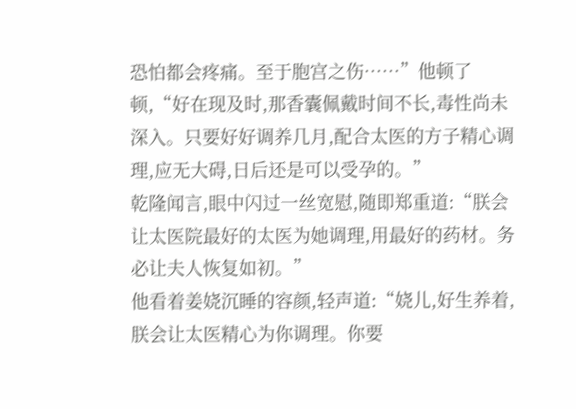恐怕都会疼痛。至于胞宫之伤……”他顿了顿,“好在现及时,那香囊佩戴时间不长,毒性尚未深入。只要好好调养几月,配合太医的方子精心调理,应无大碍,日后还是可以受孕的。”
乾隆闻言,眼中闪过一丝宽慰,随即郑重道:“朕会让太医院最好的太医为她调理,用最好的药材。务必让夫人恢复如初。”
他看着姜娆沉睡的容颜,轻声道:“娆儿,好生养着,朕会让太医精心为你调理。你要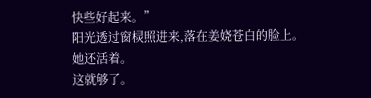快些好起来。”
阳光透过窗棂照进来,落在姜娆苍白的脸上。
她还活着。
这就够了。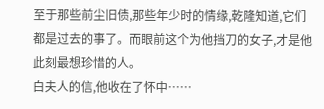至于那些前尘旧债,那些年少时的情缘,乾隆知道,它们都是过去的事了。而眼前这个为他挡刀的女子,才是他此刻最想珍惜的人。
白夫人的信,他收在了怀中……